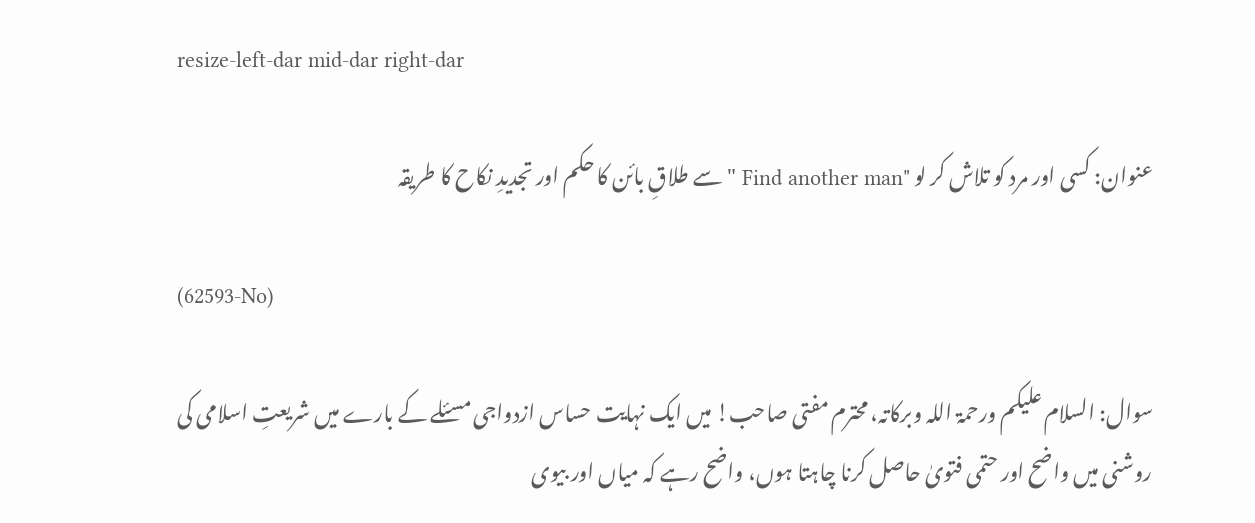resize-left-dar mid-dar right-dar

عنوان: کسی اور مرد کو تلاش کر لو "Find another man "سے طلاقِ بائن کا حکم اور تجدیدِ نکاح کا طریقہ

(62593-No)

سوال: السلام علیکم ورحمۃ اللہ وبرکاتہ، محترم مفتی صاحب! میں ایک نہایت حساس ازدواجی مسئلے کے بارے میں شریعتِ اسلامی کی روشنی میں واضح اور حتمی فتویٰ حاصل کرنا چاہتا ہوں، واضح رہے کہ میاں اور بیوی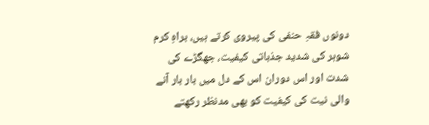دونوں فقہِ حنفی کی پیروی کرتے ہیں، براہِ کرم شوہر کی شدید جذباتی کیفیت، جھگڑے کی شدت اور اس دوران اس کے دل میں بار بار آنے والی نیت کی کیفیت کو بھی مدنظر رکھتے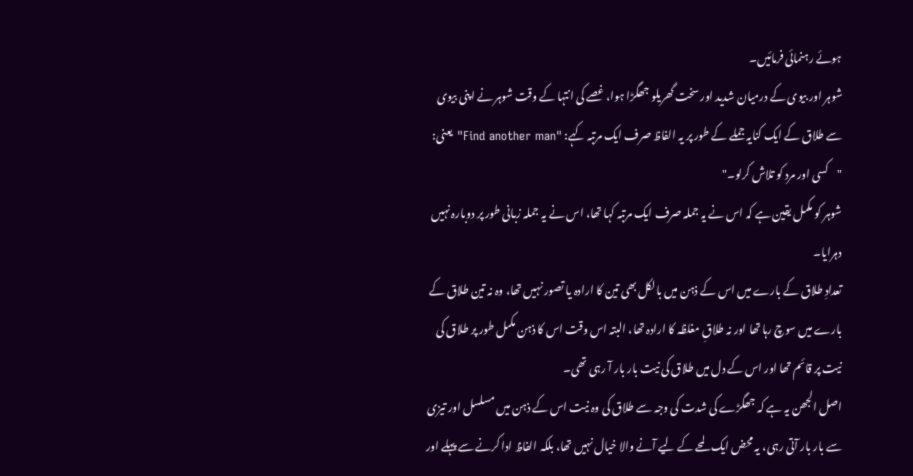ہوئے رہنمائی فرمائیں۔
شوہر اور بیوی کے درمیان شدید اور سخت گھریلو جھگڑا ہوا، غصے کی انتہا کے وقت شوہر نے اپنی بیوی سے طلاق کے ایک کنایہ جملے کے طور پر یہ الفاظ صرف ایک مرتبہ کہے: "Find another man" یعنی: "کسی اور مرد کو تلاش کرلو۔"
شوہر کو مکمل یقین ہے کہ اس نے یہ جملہ صرف ایک مرتبہ کہا تھا، اس نے یہ جملہ زبانی طور پر دوبارہ نہیں دہرایا۔
تعدادِ طلاق کے بارے میں اس کے ذہن میں بالکل بھی تین کا ارادہ یا تصور نہیں تھا، وہ نہ تین طلاق کے بارے میں سوچ رہا تھا اور نہ طلاقِ مغلظہ کا ارادہ تھا، البتہ اس وقت اس کا ذہن مکمل طور پر طلاق کی نیت پر قائم تھا اور اس کے دل میں طلاق کی نیت بار بار آ رہی تھی۔
اصل الجھن یہ ہے کہ جھگڑے کی شدت کی وجہ سے طلاق کی وہ نیت اس کے ذہن میں مسلسل اور تیزی سے بار بار آتی رہی، یہ محض ایک لمحے کے لیے آنے والا خیال نہیں تھا، بلکہ الفاظ ادا کرنے سے پہلے اور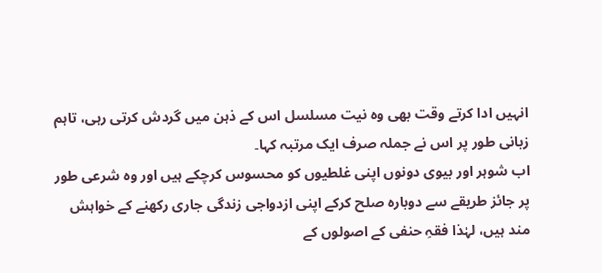انہیں ادا کرتے وقت بھی وہ نیت مسلسل اس کے ذہن میں گردش کرتی رہی، تاہم زبانی طور پر اس نے جملہ صرف ایک مرتبہ کہا۔
اب شوہر اور بیوی دونوں اپنی غلطیوں کو محسوس کرچکے ہیں اور وہ شرعی طور پر جائز طریقے سے دوبارہ صلح کرکے اپنی ازدواجی زندگی جاری رکھنے کے خواہش مند ہیں، لہٰذا فقہِ حنفی کے اصولوں کے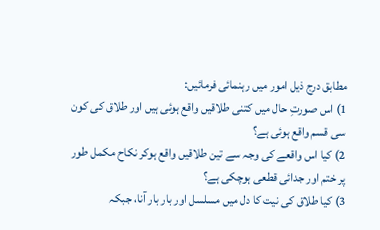مطابق درج ذیل امور میں رہنمائی فرمائیں:
1) اس صورتِ حال میں کتنی طلاقیں واقع ہوئی ہیں اور طلاق کی کون سی قسم واقع ہوئی ہے؟
2) کیا اس واقعے کی وجہ سے تین طلاقیں واقع ہوکر نکاح مکمل طور پر ختم اور جدائی قطعی ہوچکی ہے؟
3) کیا طلاق کی نیت کا دل میں مسلسل اور بار بار آنا، جبکہ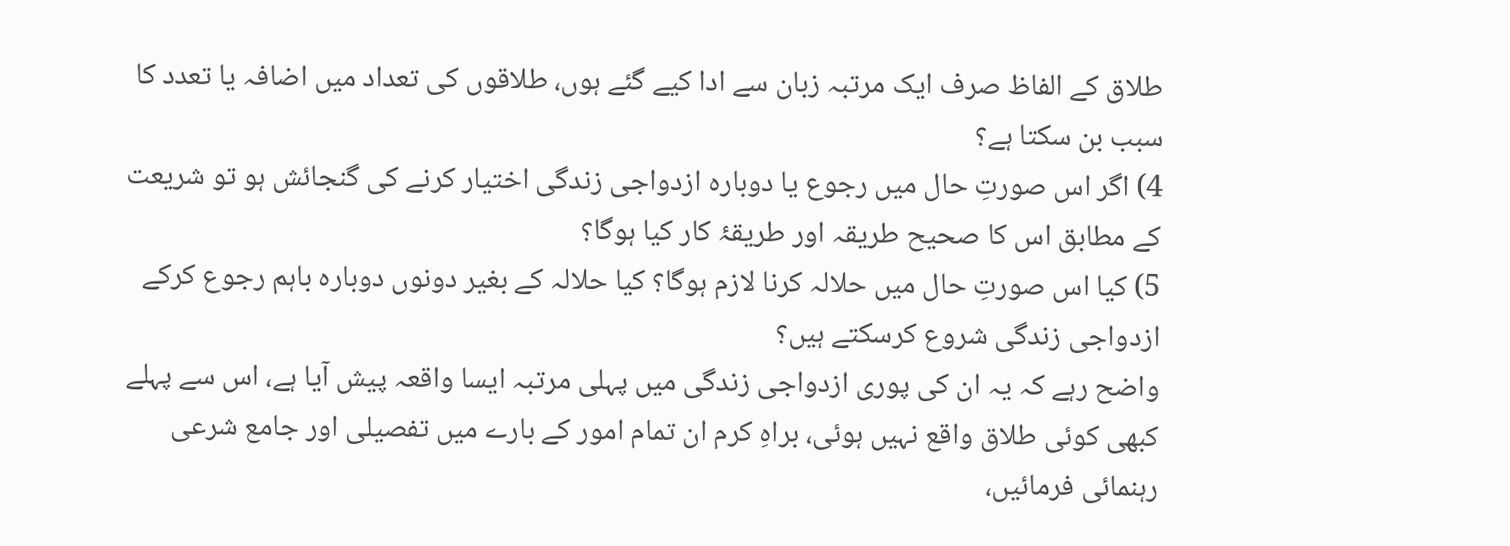طلاق کے الفاظ صرف ایک مرتبہ زبان سے ادا کیے گئے ہوں، طلاقوں کی تعداد میں اضافہ یا تعدد کا سبب بن سکتا ہے؟
4) اگر اس صورتِ حال میں رجوع یا دوبارہ ازدواجی زندگی اختیار کرنے کی گنجائش ہو تو شریعت کے مطابق اس کا صحیح طریقہ اور طریقۂ کار کیا ہوگا؟
5) کیا اس صورتِ حال میں حلالہ کرنا لازم ہوگا؟ کیا حلالہ کے بغیر دونوں دوبارہ باہم رجوع کرکے ازدواجی زندگی شروع کرسکتے ہیں؟
واضح رہے کہ یہ ان کی پوری ازدواجی زندگی میں پہلی مرتبہ ایسا واقعہ پیش آیا ہے، اس سے پہلے کبھی کوئی طلاق واقع نہیں ہوئی، براہِ کرم ان تمام امور کے بارے میں تفصیلی اور جامع شرعی رہنمائی فرمائیں،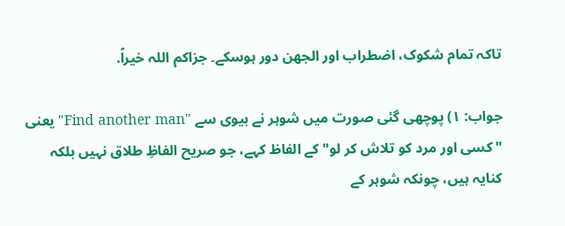تاکہ تمام شکوک، اضطراب اور الجھن دور ہوسکے۔ جزاکم اللہ خیراً.

جواب: ١) پوچھی گئی صورت میں شوہر نے بیوی سے "Find another man" یعنی "کسی اور مرد کو تلاش کر لو" کے الفاظ کہے، جو صریح الفاظِ طلاق نہیں بلکہ کنایہ ہیں، چونکہ شوہر کے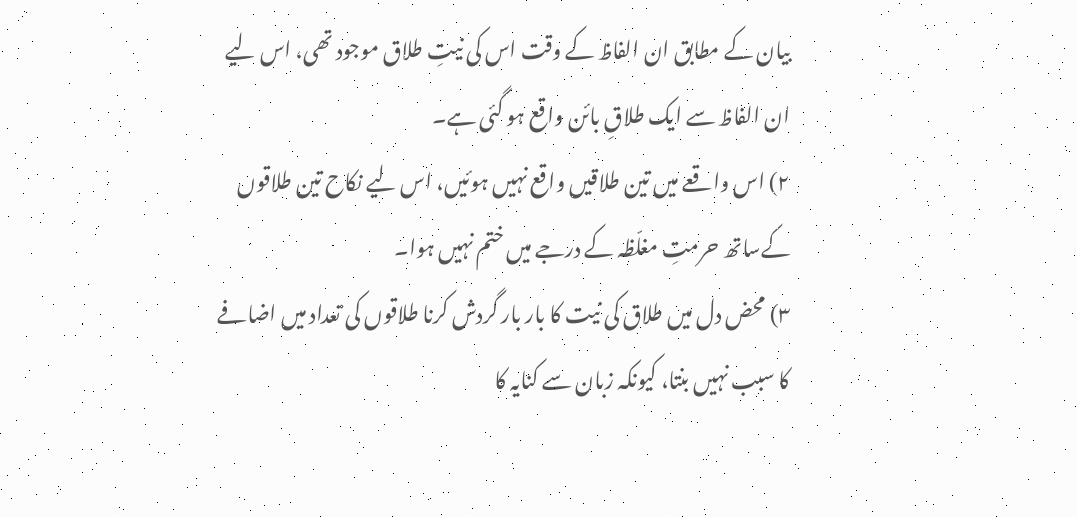بیان کے مطابق ان الفاظ کے وقت اس کی نیتِ طلاق موجود تھی، اس لیے ان الفاظ سے ایک طلاقِ بائن واقع ہو گئی ہے۔
۲) اس واقعے میں تین طلاقیں واقع نہیں ہوئیں، اس لیے نکاح تین طلاقوں کےساتھ حرمتِ مغلّظہ کے درجے میں ختم نہیں ہوا۔
۳) محض دل میں طلاق کی نیت کا بار بار گردش کرنا طلاقوں کی تعداد میں اضافے کا سبب نہیں بنتا، کیونکہ زبان سے کنایہ کا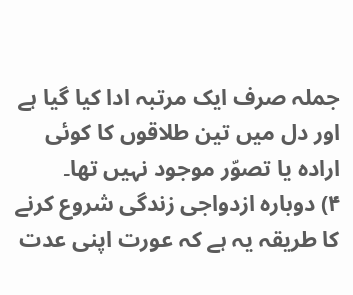جملہ صرف ایک مرتبہ ادا کیا گیا ہے اور دل میں تین طلاقوں کا کوئی ارادہ یا تصوّر موجود نہیں تھا۔
۴) دوبارہ ازدواجی زندگی شروع کرنے کا طریقہ یہ ہے کہ عورت اپنی عدت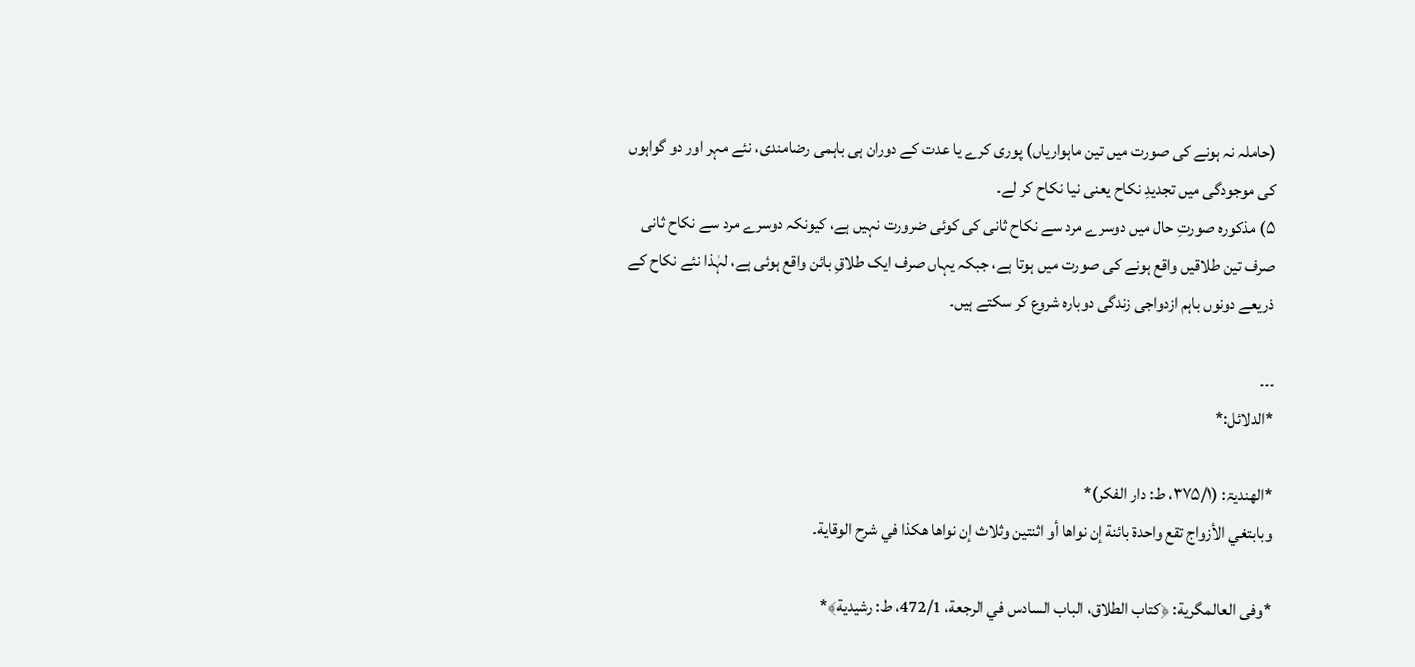(حاملہ نہ ہونے کی صورت میں تین ماہواریاں) پوری کرے یا عدت کے دوران ہی باہمی رضامندی، نئے مہر اور دو گواہوں کی موجودگی میں تجدیدِ نکاح یعنی نیا نکاح کر لے۔
۵) مذکورہ صورتِ حال میں دوسرے مرد سے نکاح ثانی کی کوئی ضرورت نہیں ہے، کیونکہ دوسرے مرد سے نکاح ثانی صرف تین طلاقیں واقع ہونے کی صورت میں ہوتا ہے، جبکہ یہاں صرف ایک طلاقِ بائن واقع ہوئی ہے، لہٰذا نئے نکاح کے ذریعے دونوں باہم ازدواجی زندگی دوبارہ شروع کر سکتے ہیں۔

۔۔۔
*الدلائل:*

*الھندیۃ: (۳۷۵/۱، ط: دار الفکر)*
وبابتغي الأزواج تقع واحدة بائنة إن نواها أو اثنتين وثلاث إن نواها هكذا في شرح الوقاية۔

*وفی العالمگریة: ﴿كتاب الطلاق، الباب السادس في الرجعة، 472/1، ط: رشيدية﴾*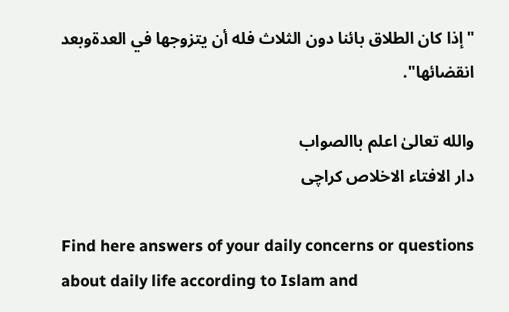"إذا كان الطلاق بائنا دون الثلاث فله أن يتزوجها في العدةوبعد انقضائها".

والله تعالیٰ اعلم باالصواب
دار الافتاء الاخلاص کراچی

Find here answers of your daily concerns or questions about daily life according to Islam and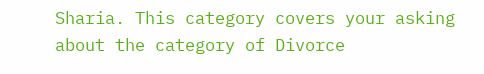Sharia. This category covers your asking about the category of Divorce